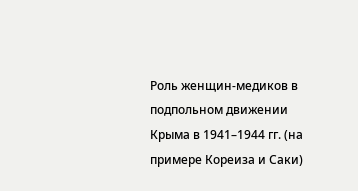Роль женщин-медиков в подпольном движении Крыма в 1941–1944 гг. (на примере Кореиза и Саки)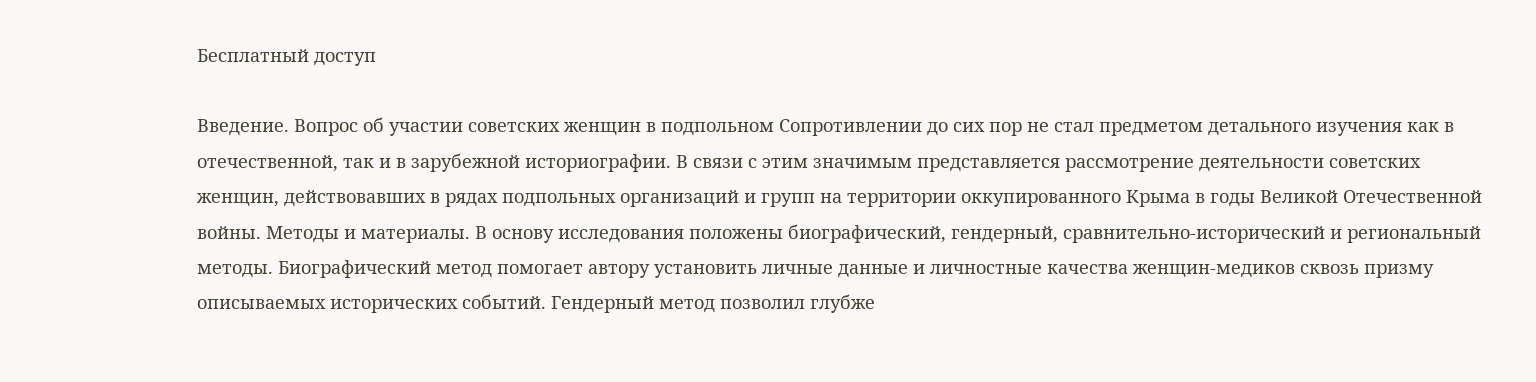Бесплатный доступ

Введение. Вопрос об участии советских женщин в подпольном Сопротивлении до сих пор не стал предметом детального изучения как в отечественной, так и в зарубежной историографии. В связи с этим значимым представляется рассмотрение деятельности советских женщин, действовавших в рядах подпольных организаций и групп на территории оккупированного Крыма в годы Великой Отечественной войны. Методы и материалы. В основу исследования положены биографический, гендерный, сравнительно-исторический и региональный методы. Биографический метод помогает автору установить личные данные и личностные качества женщин-медиков сквозь призму описываемых исторических событий. Гендерный метод позволил глубже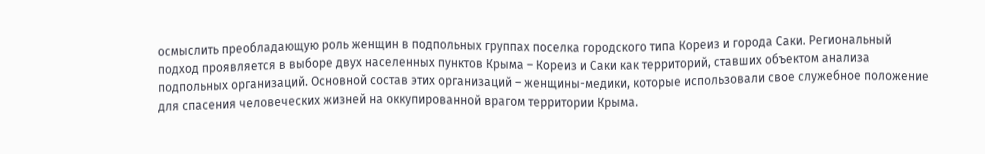осмыслить преобладающую роль женщин в подпольных группах поселка городского типа Кореиз и города Саки. Региональный подход проявляется в выборе двух населенных пунктов Крыма – Кореиз и Саки как территорий, ставших объектом анализа подпольных организаций. Основной состав этих организаций – женщины-медики, которые использовали свое служебное положение для спасения человеческих жизней на оккупированной врагом территории Крыма.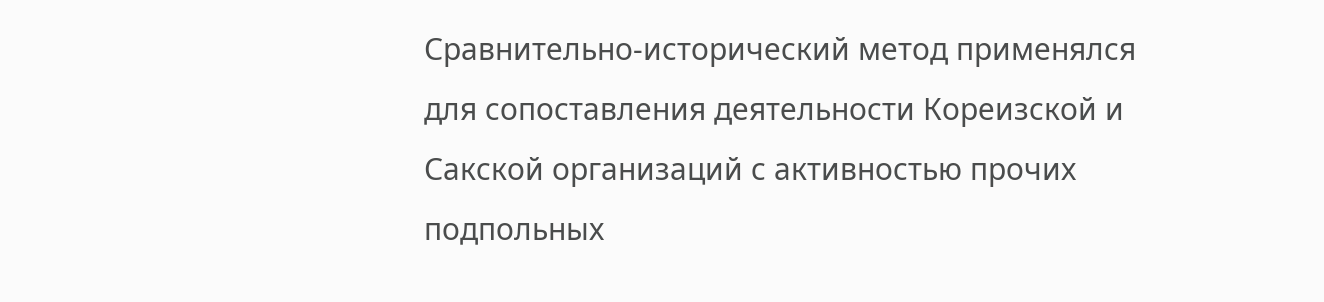Сравнительно-исторический метод применялся для сопоставления деятельности Кореизской и Сакской организаций с активностью прочих подпольных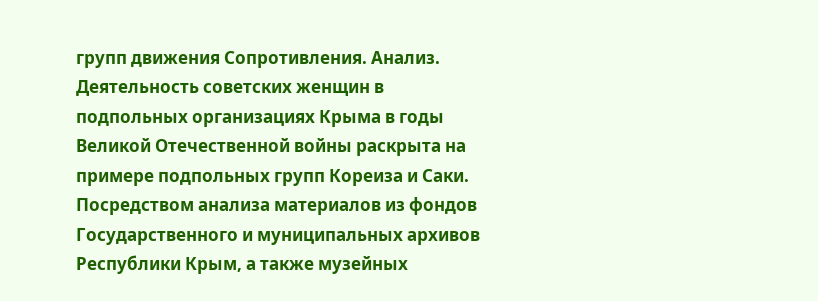групп движения Сопротивления. Анализ. Деятельность советских женщин в подпольных организациях Крыма в годы Великой Отечественной войны раскрыта на примере подпольных групп Кореиза и Саки. Посредством анализа материалов из фондов Государственного и муниципальных архивов Республики Крым, а также музейных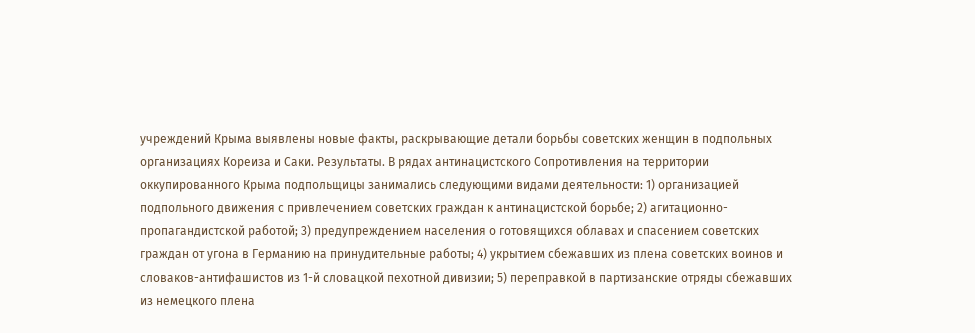учреждений Крыма выявлены новые факты, раскрывающие детали борьбы советских женщин в подпольных организациях Кореиза и Саки. Результаты. В рядах антинацистского Сопротивления на территории оккупированного Крыма подпольщицы занимались следующими видами деятельности: 1) организацией подпольного движения с привлечением советских граждан к антинацистской борьбе; 2) агитационно-пропагандистской работой; 3) предупреждением населения о готовящихся облавах и спасением советских граждан от угона в Германию на принудительные работы; 4) укрытием сбежавших из плена советских воинов и словаков-антифашистов из 1-й словацкой пехотной дивизии; 5) переправкой в партизанские отряды сбежавших из немецкого плена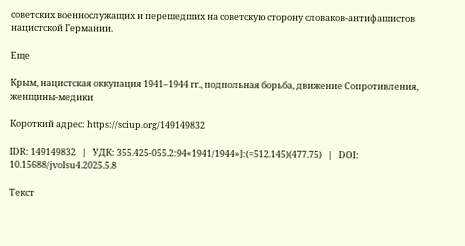советских военнослужащих и перешедших на советскую сторону словаков-антифашистов нацистской Германии.

Еще

Крым, нацистская оккупация 1941–1944 гг., подпольная борьба, движение Сопротивления, женщины-медики

Короткий адрес: https://sciup.org/149149832

IDR: 149149832   |   УДК: 355.425-055.2:94«1941/1944»]:(=512.145)(477.75)   |   DOI: 10.15688/jvolsu4.2025.5.8

Текст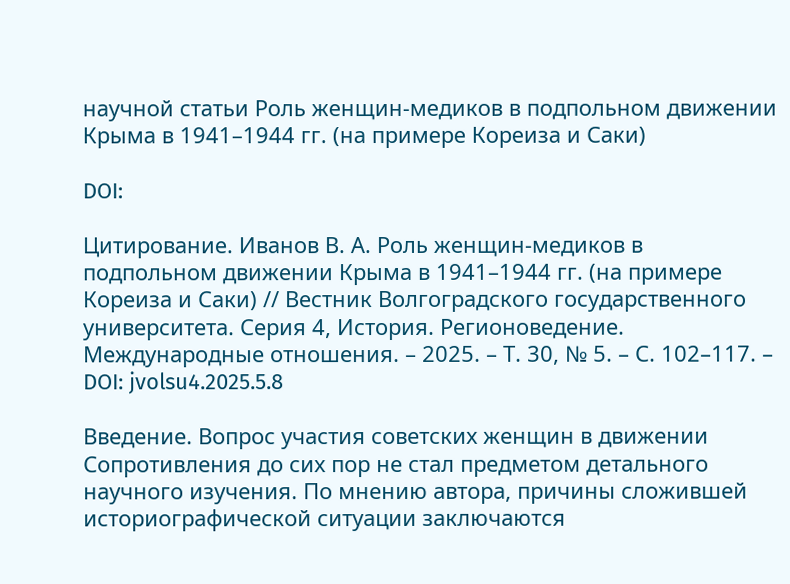научной статьи Роль женщин-медиков в подпольном движении Крыма в 1941–1944 гг. (на примере Кореиза и Саки)

DOI:

Цитирование. Иванов В. А. Роль женщин-медиков в подпольном движении Крыма в 1941–1944 гг. (на примере Кореиза и Саки) // Вестник Волгоградского государственного университета. Серия 4, История. Регионоведение. Международные отношения. – 2025. – Т. 30, № 5. – С. 102–117. – DOI: jvolsu4.2025.5.8

Введение. Вопрос участия советских женщин в движении Сопротивления до сих пор не стал предметом детального научного изучения. По мнению автора, причины сложившей историографической ситуации заключаются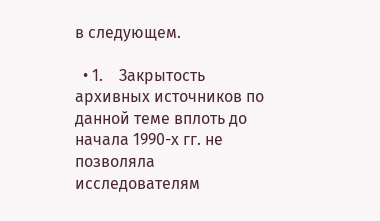в следующем.

  • 1.    Закрытость архивных источников по данной теме вплоть до начала 1990-х гг. не позволяла исследователям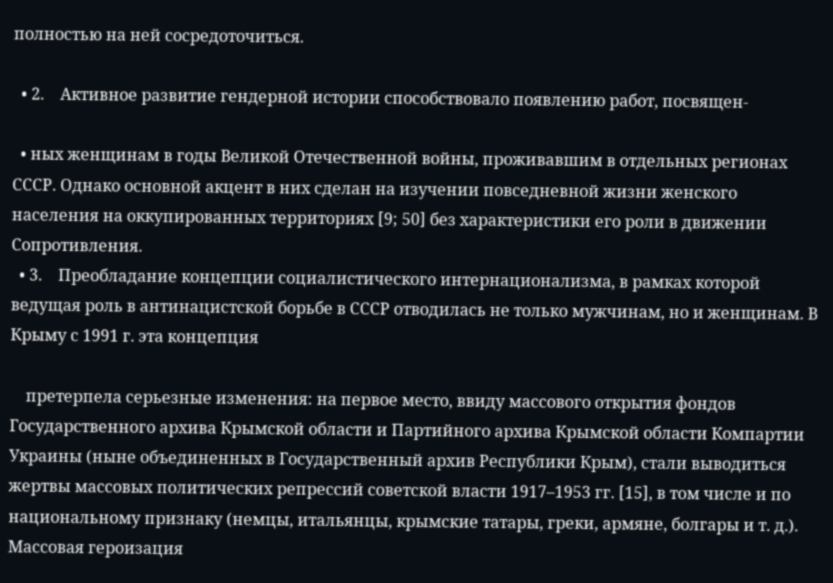полностью на ней сосредоточиться.

  • 2.    Активное развитие гендерной истории способствовало появлению работ, посвящен-

  • ных женщинам в годы Великой Отечественной войны, проживавшим в отдельных регионах СССР. Однако основной акцент в них сделан на изучении повседневной жизни женского населения на оккупированных территориях [9; 50] без характеристики его роли в движении Сопротивления.
  • 3.    Преобладание концепции социалистического интернационализма, в рамках которой ведущая роль в антинацистской борьбе в СССР отводилась не только мужчинам, но и женщинам. В Крыму с 1991 г. эта концепция

    претерпела серьезные изменения: на первое место, ввиду массового открытия фондов Государственного архива Крымской области и Партийного архива Крымской области Компартии Украины (ныне объединенных в Государственный архив Республики Крым), стали выводиться жертвы массовых политических репрессий советской власти 1917–1953 гг. [15], в том числе и по национальному признаку (немцы, итальянцы, крымские татары, греки, армяне, болгары и т. д.). Массовая героизация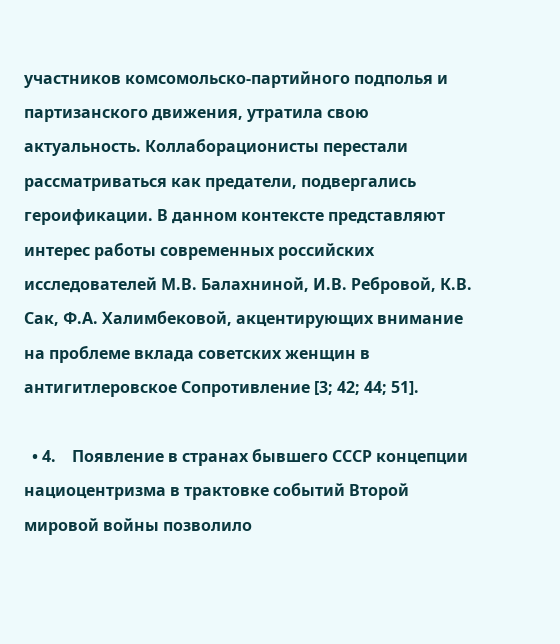участников комсомольско-партийного подполья и партизанского движения, утратила свою актуальность. Коллаборационисты перестали рассматриваться как предатели, подвергались героификации. В данном контексте представляют интерес работы современных российских исследователей М.В. Балахниной, И.В. Ребровой, К.В. Сак, Ф.А. Халимбековой, акцентирующих внимание на проблеме вклада советских женщин в антигитлеровское Сопротивление [3; 42; 44; 51].

  • 4.    Появление в странах бывшего СССР концепции нациоцентризма в трактовке событий Второй мировой войны позволило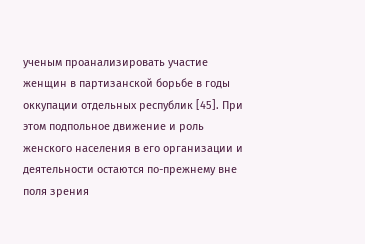ученым проанализировать участие женщин в партизанской борьбе в годы оккупации отдельных республик [45]. При этом подпольное движение и роль женского населения в его организации и деятельности остаются по-прежнему вне поля зрения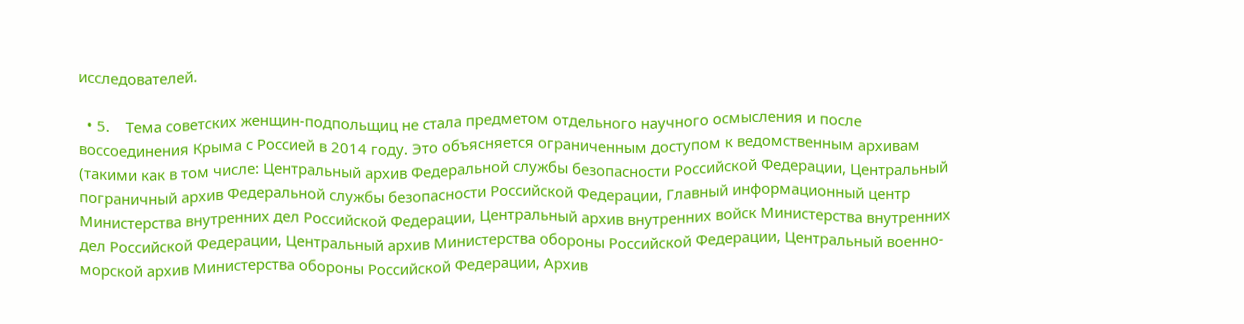исследователей.

  • 5.    Тема советских женщин-подпольщиц не стала предметом отдельного научного осмысления и после воссоединения Крыма с Россией в 2014 году. Это объясняется ограниченным доступом к ведомственным архивам (такими как в том числе: Центральный архив Федеральной службы безопасности Российской Федерации, Центральный пограничный архив Федеральной службы безопасности Российской Федерации, Главный информационный центр Министерства внутренних дел Российской Федерации, Центральный архив внутренних войск Министерства внутренних дел Российской Федерации, Центральный архив Министерства обороны Российской Федерации, Центральный военно-морской архив Министерства обороны Российской Федерации, Архив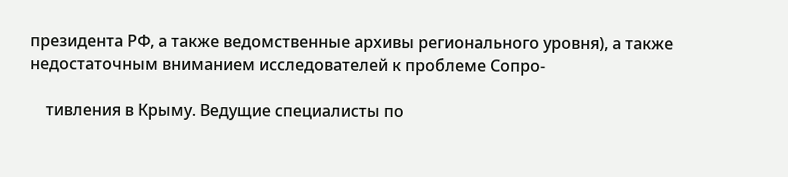президента РФ, а также ведомственные архивы регионального уровня), а также недостаточным вниманием исследователей к проблеме Сопро-

    тивления в Крыму. Ведущие специалисты по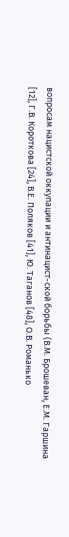вопросам нацистской оккупации и антинацист-ской борьбы (В.М. Брошеван, Е.М. Гаршина [12], Г.В. Короткова [24], В.Е. Поляков [41], Ю. Таганов [48], О.В. Романько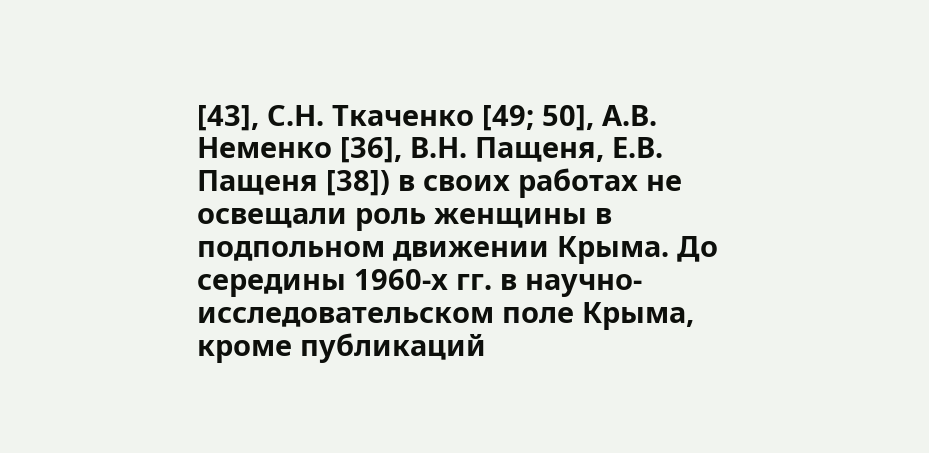[43], С.Н. Ткаченко [49; 50], А.В. Неменко [36], В.Н. Пащеня, Е.В. Пащеня [38]) в своих работах не освещали роль женщины в подпольном движении Крыма. До середины 1960-х гг. в научно-исследовательском поле Крыма, кроме публикаций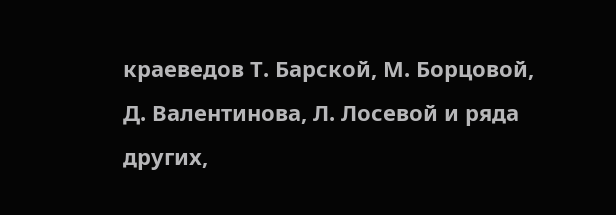краеведов Т. Барской, М. Борцовой, Д. Валентинова, Л. Лосевой и ряда других,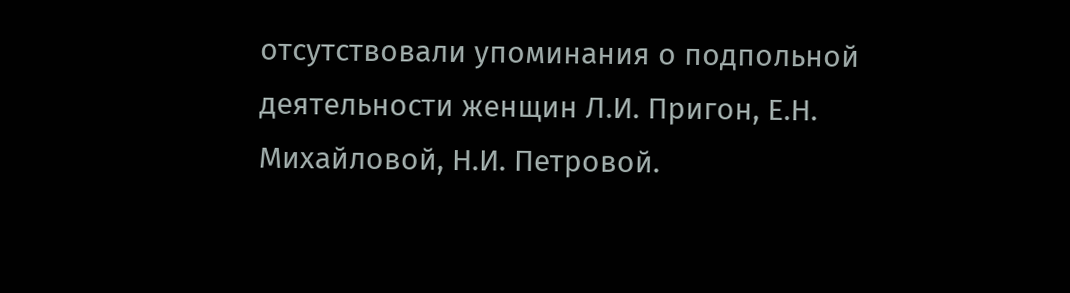отсутствовали упоминания о подпольной деятельности женщин Л.И. Пригон, Е.Н. Михайловой, Н.И. Петровой.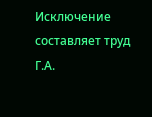Исключение составляет труд Г.А.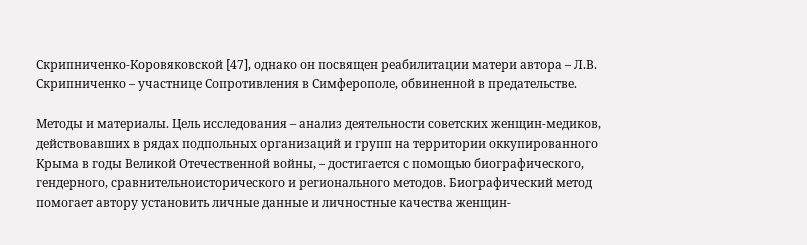Скрипниченко-Коровяковской [47], однако он посвящен реабилитации матери автора – Л.В. Скрипниченко – участнице Сопротивления в Симферополе, обвиненной в предательстве.

Методы и материалы. Цель исследования – анализ деятельности советских женщин-медиков, действовавших в рядах подпольных организаций и групп на территории оккупированного Крыма в годы Великой Отечественной войны, – достигается с помощью биографического, гендерного, сравнительноисторического и регионального методов. Биографический метод помогает автору установить личные данные и личностные качества женщин-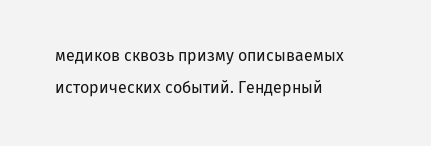медиков сквозь призму описываемых исторических событий. Гендерный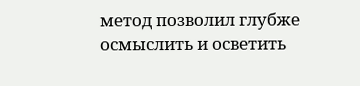метод позволил глубже осмыслить и осветить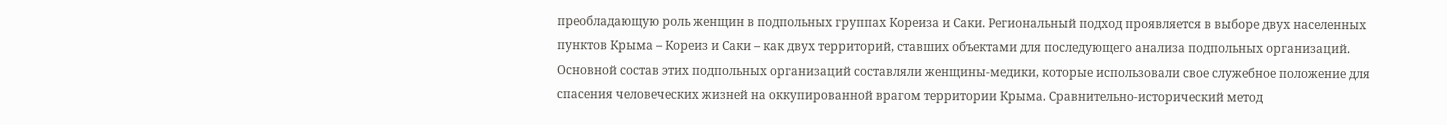преобладающую роль женщин в подпольных группах Кореиза и Саки. Региональный подход проявляется в выборе двух населенных пунктов Крыма – Кореиз и Саки – как двух территорий, ставших объектами для последующего анализа подпольных организаций. Основной состав этих подпольных организаций составляли женщины-медики, которые использовали свое служебное положение для спасения человеческих жизней на оккупированной врагом территории Крыма. Сравнительно-исторический метод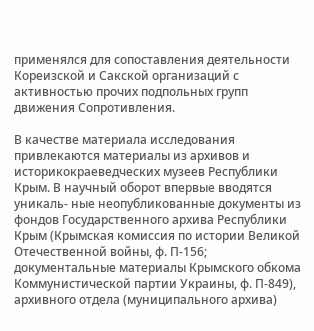применялся для сопоставления деятельности Кореизской и Сакской организаций с активностью прочих подпольных групп движения Сопротивления.

В качестве материала исследования привлекаются материалы из архивов и историкокраеведческих музеев Республики Крым. В научный оборот впервые вводятся уникаль- ные неопубликованные документы из фондов Государственного архива Республики Крым (Крымская комиссия по истории Великой Отечественной войны, ф. П-156; документальные материалы Крымского обкома Коммунистической партии Украины, ф. П-849), архивного отдела (муниципального архива)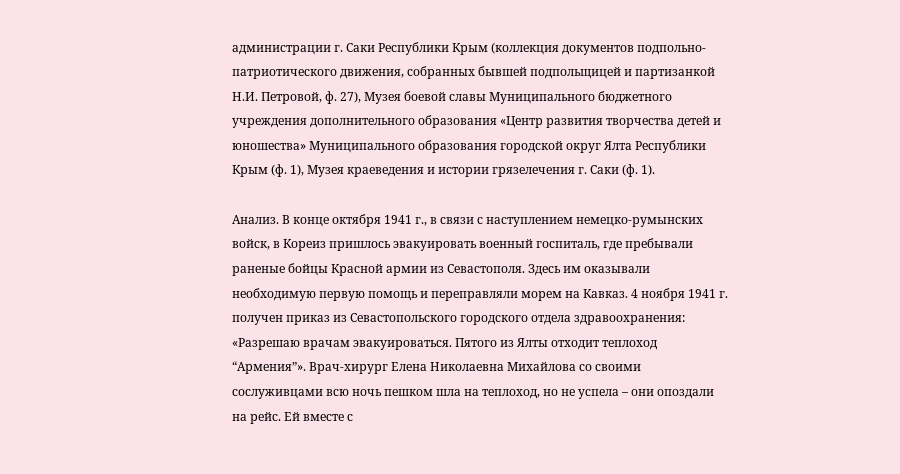администрации г. Саки Республики Крым (коллекция документов подпольно-патриотического движения, собранных бывшей подпольщицей и партизанкой Н.И. Петровой, ф. 27), Музея боевой славы Муниципального бюджетного учреждения дополнительного образования «Центр развития творчества детей и юношества» Муниципального образования городской округ Ялта Республики Крым (ф. 1), Музея краеведения и истории грязелечения г. Саки (ф. 1).

Анализ. В конце октября 1941 г., в связи с наступлением немецко-румынских войск, в Кореиз пришлось эвакуировать военный госпиталь, где пребывали раненые бойцы Красной армии из Севастополя. Здесь им оказывали необходимую первую помощь и переправляли морем на Кавказ. 4 ноября 1941 г. получен приказ из Севастопольского городского отдела здравоохранения: «Разрешаю врачам эвакуироваться. Пятого из Ялты отходит теплоход “Армения”». Врач-хирург Елена Николаевна Михайлова со своими сослуживцами всю ночь пешком шла на теплоход, но не успела – они опоздали на рейс. Ей вместе с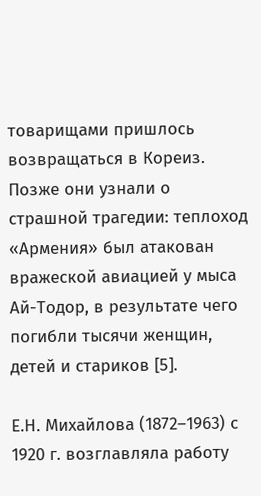товарищами пришлось возвращаться в Кореиз. Позже они узнали о страшной трагедии: теплоход «Армения» был атакован вражеской авиацией у мыса Ай-Тодор, в результате чего погибли тысячи женщин, детей и стариков [5].

Е.Н. Михайлова (1872–1963) с 1920 г. возглавляла работу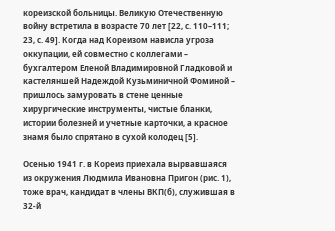кореизской больницы. Великую Отечественную войну встретила в возрасте 70 лет [22, с. 110–111; 23, с. 49]. Когда над Кореизом нависла угроза оккупации, ей совместно с коллегами – бухгалтером Еленой Владимировной Гладковой и кастеляншей Надеждой Кузьминичной Фоминой – пришлось замуровать в стене ценные хирургические инструменты, чистые бланки, истории болезней и учетные карточки, а красное знамя было спрятано в сухой колодец [5].

Осенью 1941 г. в Кореиз приехала вырвавшаяся из окружения Людмила Ивановна Пригон (рис. 1), тоже врач, кандидат в члены ВКП(б), служившая в 32-й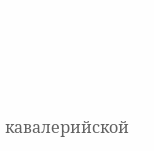кавалерийской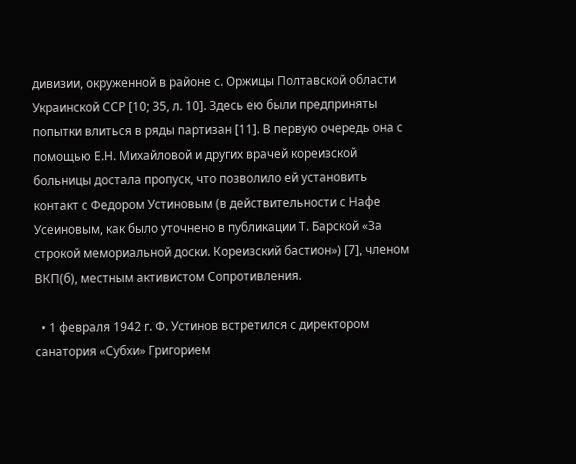дивизии, окруженной в районе с. Оржицы Полтавской области Украинской ССР [10; 35, л. 10]. Здесь ею были предприняты попытки влиться в ряды партизан [11]. В первую очередь она с помощью Е.Н. Михайловой и других врачей кореизской больницы достала пропуск, что позволило ей установить контакт с Федором Устиновым (в действительности с Нафе Усеиновым, как было уточнено в публикации Т. Барской «За строкой мемориальной доски. Кореизский бастион») [7], членом ВКП(б), местным активистом Сопротивления.

  • 1 февраля 1942 г. Ф. Устинов встретился с директором санатория «Субхи» Григорием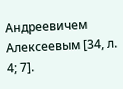Андреевичем Алексеевым [34, л. 4; 7].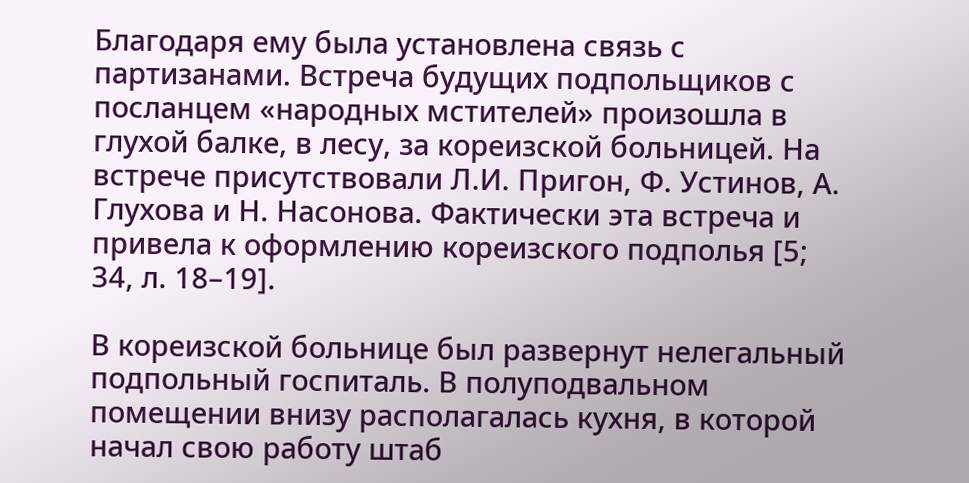Благодаря ему была установлена связь с партизанами. Встреча будущих подпольщиков с посланцем «народных мстителей» произошла в глухой балке, в лесу, за кореизской больницей. На встрече присутствовали Л.И. Пригон, Ф. Устинов, А. Глухова и Н. Насонова. Фактически эта встреча и привела к оформлению кореизского подполья [5; 34, л. 18–19].

В кореизской больнице был развернут нелегальный подпольный госпиталь. В полуподвальном помещении внизу располагалась кухня, в которой начал свою работу штаб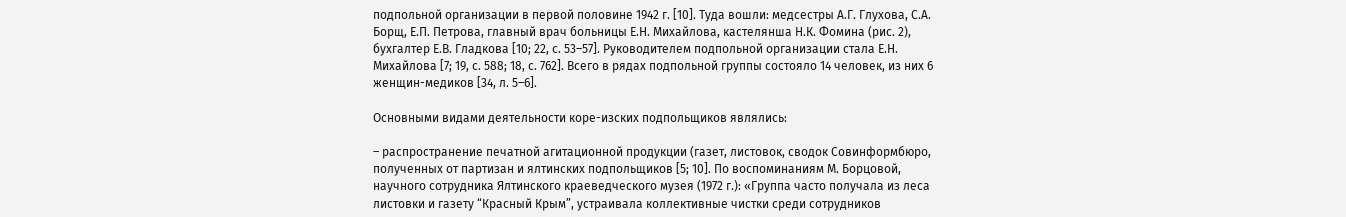подпольной организации в первой половине 1942 г. [10]. Туда вошли: медсестры А.Г. Глухова, С.А. Борщ, Е.П. Петрова, главный врач больницы Е.Н. Михайлова, кастелянша Н.К. Фомина (рис. 2), бухгалтер Е.В. Гладкова [10; 22, с. 53–57]. Руководителем подпольной организации стала Е.Н. Михайлова [7; 19, с. 588; 18, с. 762]. Всего в рядах подпольной группы состояло 14 человек, из них 6 женщин-медиков [34, л. 5–6].

Основными видами деятельности коре-изских подпольщиков являлись:

– распространение печатной агитационной продукции (газет, листовок, сводок Совинформбюро, полученных от партизан и ялтинских подпольщиков [5; 10]. По воспоминаниям М. Борцовой, научного сотрудника Ялтинского краеведческого музея (1972 г.): «Группа часто получала из леса листовки и газету “Красный Крым”, устраивала коллективные чистки среди сотрудников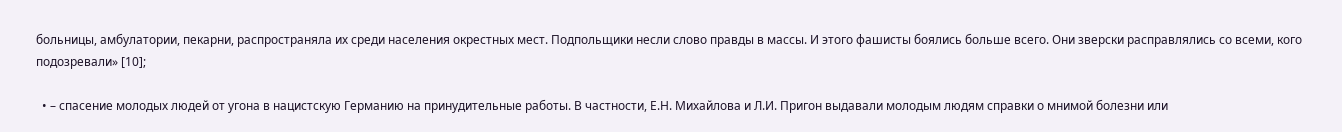больницы, амбулатории, пекарни, распространяла их среди населения окрестных мест. Подпольщики несли слово правды в массы. И этого фашисты боялись больше всего. Они зверски расправлялись со всеми, кого подозревали» [10];

  • – спасение молодых людей от угона в нацистскую Германию на принудительные работы. В частности, Е.Н. Михайлова и Л.И. Пригон выдавали молодым людям справки о мнимой болезни или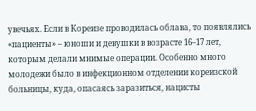увечьях. Если в Кореизе проводилась облава, то появлялись «пациенты» – юноши и девушки в возрасте 16–17 лет, которым делали мнимые операции. Особенно много молодежи было в инфекционном отделении кореизской больницы, куда, опасаясь заразиться, нацисты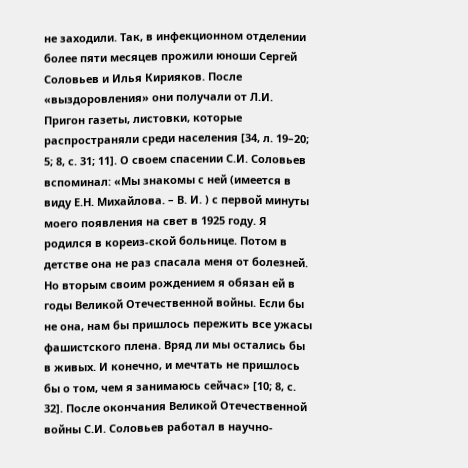не заходили. Так, в инфекционном отделении более пяти месяцев прожили юноши Сергей Соловьев и Илья Кирияков. После «выздоровления» они получали от Л.И. Пригон газеты, листовки, которые распространяли среди населения [34, л. 19–20; 5; 8, с. 31; 11]. О своем спасении С.И. Соловьев вспоминал: «Мы знакомы с ней (имеется в виду Е.Н. Михайлова. – В. И. ) с первой минуты моего появления на свет в 1925 году. Я родился в кореиз-ской больнице. Потом в детстве она не раз спасала меня от болезней. Но вторым своим рождением я обязан ей в годы Великой Отечественной войны. Если бы не она, нам бы пришлось пережить все ужасы фашистского плена. Вряд ли мы остались бы в живых. И конечно, и мечтать не пришлось бы о том, чем я занимаюсь сейчас» [10; 8, с. 32]. После окончания Великой Отечественной войны С.И. Соловьев работал в научно-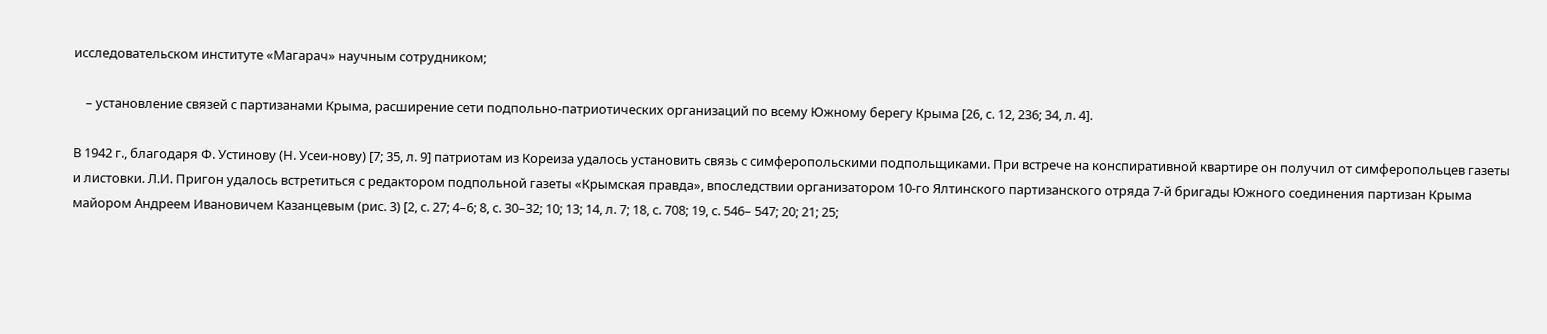исследовательском институте «Магарач» научным сотрудником;

    – установление связей с партизанами Крыма, расширение сети подпольно-патриотических организаций по всему Южному берегу Крыма [26, с. 12, 236; 34, л. 4].

В 1942 г., благодаря Ф. Устинову (Н. Усеи-нову) [7; 35, л. 9] патриотам из Кореиза удалось установить связь с симферопольскими подпольщиками. При встрече на конспиративной квартире он получил от симферопольцев газеты и листовки. Л.И. Пригон удалось встретиться с редактором подпольной газеты «Крымская правда», впоследствии организатором 10-го Ялтинского партизанского отряда 7-й бригады Южного соединения партизан Крыма майором Андреем Ивановичем Казанцевым (рис. 3) [2, с. 27; 4–6; 8, с. 30–32; 10; 13; 14, л. 7; 18, с. 708; 19, с. 546– 547; 20; 21; 25;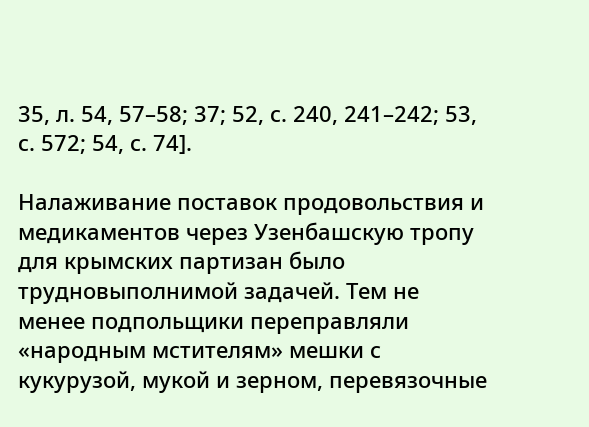35, л. 54, 57–58; 37; 52, с. 240, 241–242; 53, с. 572; 54, с. 74].

Налаживание поставок продовольствия и медикаментов через Узенбашскую тропу для крымских партизан было трудновыполнимой задачей. Тем не менее подпольщики переправляли «народным мстителям» мешки с кукурузой, мукой и зерном, перевязочные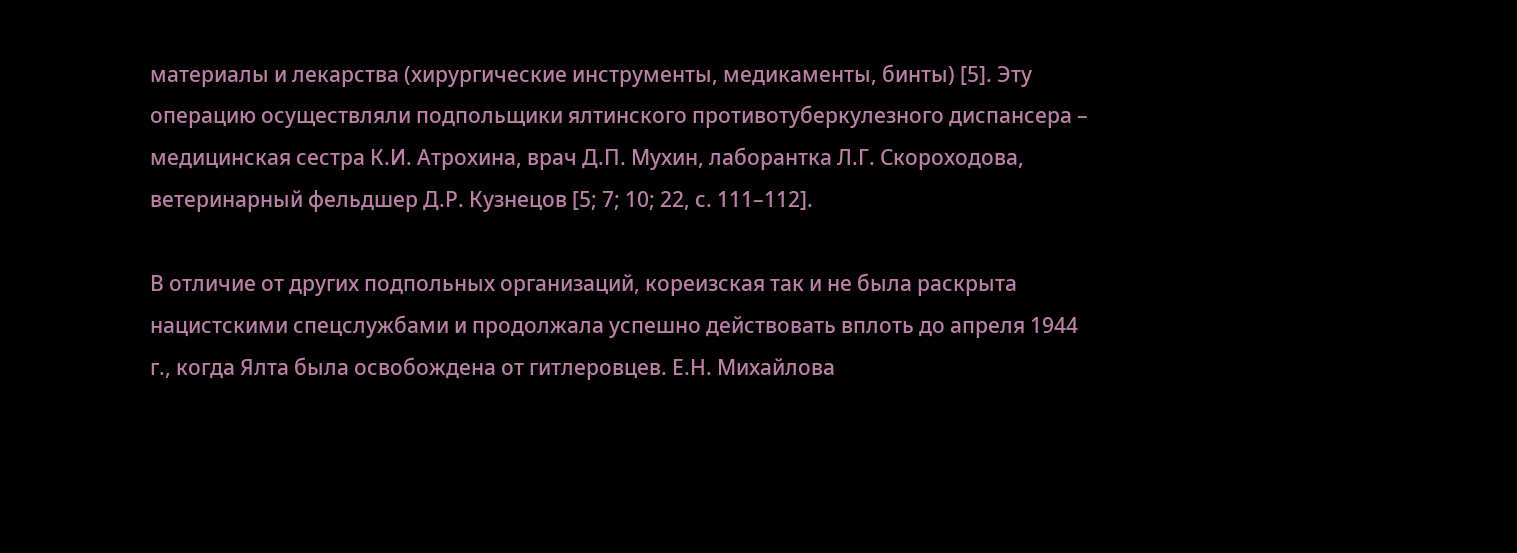материалы и лекарства (хирургические инструменты, медикаменты, бинты) [5]. Эту операцию осуществляли подпольщики ялтинского противотуберкулезного диспансера – медицинская сестра К.И. Атрохина, врач Д.П. Мухин, лаборантка Л.Г. Скороходова, ветеринарный фельдшер Д.Р. Кузнецов [5; 7; 10; 22, с. 111–112].

В отличие от других подпольных организаций, кореизская так и не была раскрыта нацистскими спецслужбами и продолжала успешно действовать вплоть до апреля 1944 г., когда Ялта была освобождена от гитлеровцев. Е.Н. Михайлова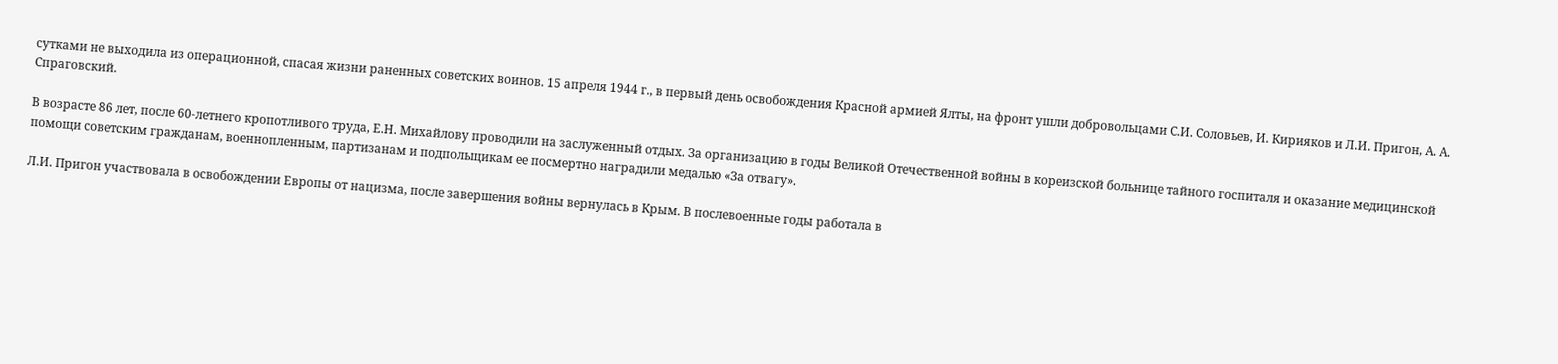сутками не выходила из операционной, спасая жизни раненных советских воинов. 15 апреля 1944 г., в первый день освобождения Красной армией Ялты, на фронт ушли добровольцами С.И. Соловьев, И. Кирияков и Л.И. Пригон, А. А. Спраговский.

В возрасте 86 лет, после 60-летнего кропотливого труда, Е.Н. Михайлову проводили на заслуженный отдых. За организацию в годы Великой Отечественной войны в кореизской больнице тайного госпиталя и оказание медицинской помощи советским гражданам, военнопленным, партизанам и подпольщикам ее посмертно наградили медалью «За отвагу».

Л.И. Пригон участвовала в освобождении Европы от нацизма, после завершения войны вернулась в Крым. В послевоенные годы работала в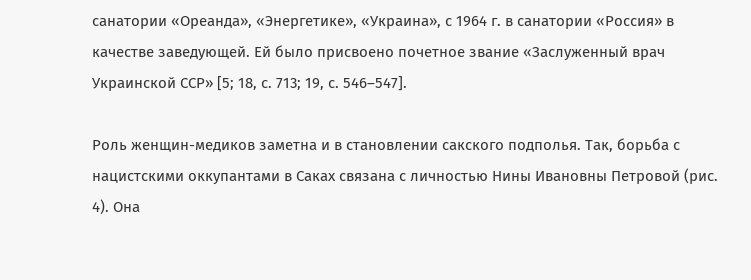санатории «Ореанда», «Энергетике», «Украина», с 1964 г. в санатории «Россия» в качестве заведующей. Ей было присвоено почетное звание «Заслуженный врач Украинской ССР» [5; 18, с. 713; 19, с. 546–547].

Роль женщин-медиков заметна и в становлении сакского подполья. Так, борьба с нацистскими оккупантами в Саках связана с личностью Нины Ивановны Петровой (рис. 4). Она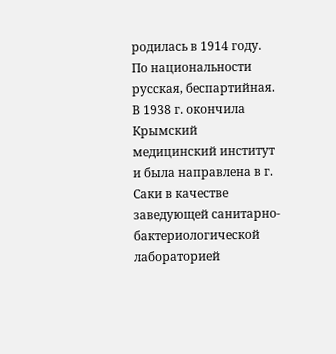родилась в 1914 году. По национальности русская, беспартийная. В 1938 г. окончила Крымский медицинский институт и была направлена в г. Саки в качестве заведующей санитарно-бактериологической лабораторией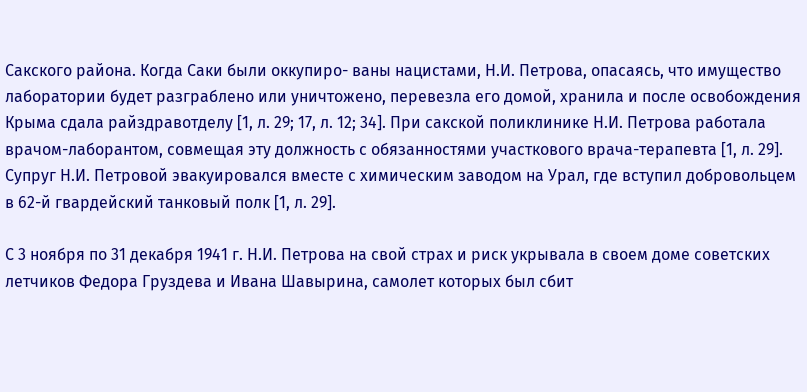Сакского района. Когда Саки были оккупиро- ваны нацистами, Н.И. Петрова, опасаясь, что имущество лаборатории будет разграблено или уничтожено, перевезла его домой, хранила и после освобождения Крыма сдала райздравотделу [1, л. 29; 17, л. 12; 34]. При сакской поликлинике Н.И. Петрова работала врачом-лаборантом, совмещая эту должность с обязанностями участкового врача-терапевта [1, л. 29]. Супруг Н.И. Петровой эвакуировался вместе с химическим заводом на Урал, где вступил добровольцем в 62-й гвардейский танковый полк [1, л. 29].

С 3 ноября по 31 декабря 1941 г. Н.И. Петрова на свой страх и риск укрывала в своем доме советских летчиков Федора Груздева и Ивана Шавырина, самолет которых был сбит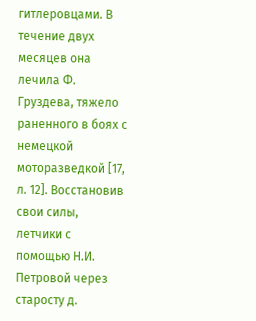гитлеровцами. В течение двух месяцев она лечила Ф. Груздева, тяжело раненного в боях с немецкой моторазведкой [17, л. 12]. Восстановив свои силы, летчики с помощью Н.И. Петровой через старосту д.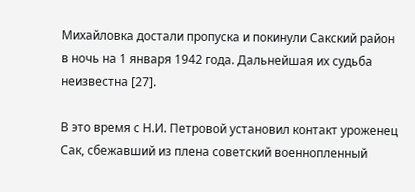Михайловка достали пропуска и покинули Сакский район в ночь на 1 января 1942 года. Дальнейшая их судьба неизвестна [27].

В это время с Н.И. Петровой установил контакт уроженец Сак, сбежавший из плена советский военнопленный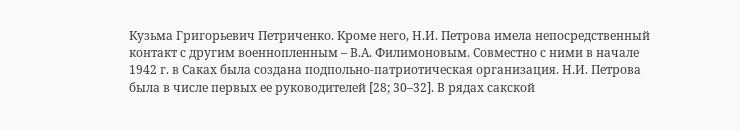Кузьма Григорьевич Петриченко. Кроме него, Н.И. Петрова имела непосредственный контакт с другим военнопленным – В.А. Филимоновым. Совместно с ними в начале 1942 г. в Саках была создана подпольно-патриотическая организация. Н.И. Петрова была в числе первых ее руководителей [28; 30–32]. В рядах сакской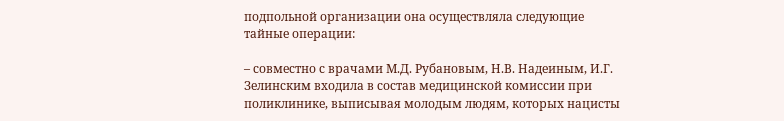подпольной организации она осуществляла следующие тайные операции:

– совместно с врачами М.Д. Рубановым, Н.В. Надеиным, И.Г. Зелинским входила в состав медицинской комиссии при поликлинике, выписывая молодым людям, которых нацисты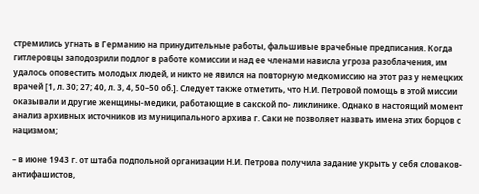стремились угнать в Германию на принудительные работы, фальшивые врачебные предписания. Когда гитлеровцы заподозрили подлог в работе комиссии и над ее членами нависла угроза разоблачения, им удалось оповестить молодых людей, и никто не явился на повторную медкомиссию на этот раз у немецких врачей [1, л. 30; 27; 40, л. 3, 4, 50–50 об.]. Следует также отметить, что Н.И. Петровой помощь в этой миссии оказывали и другие женщины-медики, работающие в сакской по- ликлинике. Однако в настоящий момент анализ архивных источников из муниципального архива г. Саки не позволяет назвать имена этих борцов с нацизмом;

– в июне 1943 г. от штаба подпольной организации Н.И. Петрова получила задание укрыть у себя словаков-антифашистов,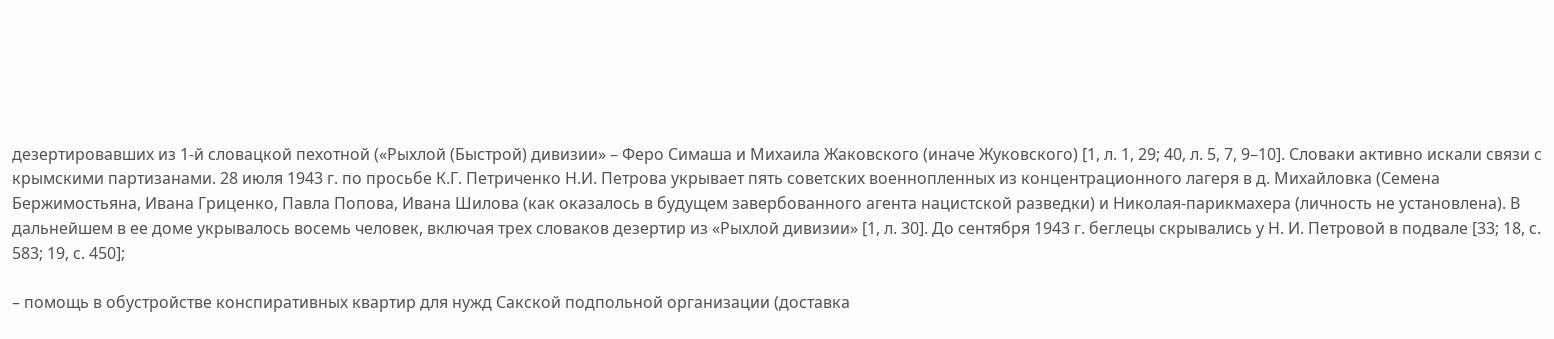дезертировавших из 1-й словацкой пехотной («Рыхлой (Быстрой) дивизии» – Феро Симаша и Михаила Жаковского (иначе Жуковского) [1, л. 1, 29; 40, л. 5, 7, 9–10]. Словаки активно искали связи с крымскими партизанами. 28 июля 1943 г. по просьбе К.Г. Петриченко Н.И. Петрова укрывает пять советских военнопленных из концентрационного лагеря в д. Михайловка (Семена Бержимостьяна, Ивана Гриценко, Павла Попова, Ивана Шилова (как оказалось в будущем завербованного агента нацистской разведки) и Николая-парикмахера (личность не установлена). В дальнейшем в ее доме укрывалось восемь человек, включая трех словаков дезертир из «Рыхлой дивизии» [1, л. 30]. До сентября 1943 г. беглецы скрывались у Н. И. Петровой в подвале [33; 18, с. 583; 19, с. 450];

– помощь в обустройстве конспиративных квартир для нужд Сакской подпольной организации (доставка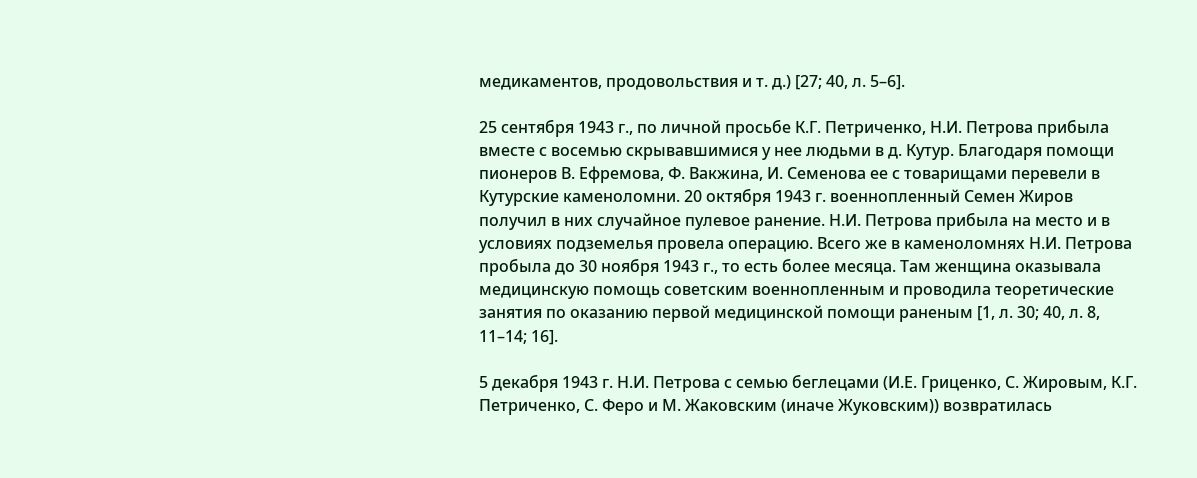медикаментов, продовольствия и т. д.) [27; 40, л. 5–6].

25 сентября 1943 г., по личной просьбе К.Г. Петриченко, Н.И. Петрова прибыла вместе с восемью скрывавшимися у нее людьми в д. Кутур. Благодаря помощи пионеров В. Ефремова, Ф. Вакжина, И. Семенова ее с товарищами перевели в Кутурские каменоломни. 20 октября 1943 г. военнопленный Семен Жиров получил в них случайное пулевое ранение. Н.И. Петрова прибыла на место и в условиях подземелья провела операцию. Всего же в каменоломнях Н.И. Петрова пробыла до 30 ноября 1943 г., то есть более месяца. Там женщина оказывала медицинскую помощь советским военнопленным и проводила теоретические занятия по оказанию первой медицинской помощи раненым [1, л. 30; 40, л. 8, 11–14; 16].

5 декабря 1943 г. Н.И. Петрова с семью беглецами (И.Е. Гриценко, С. Жировым, К.Г. Петриченко, С. Феро и М. Жаковским (иначе Жуковским)) возвратилась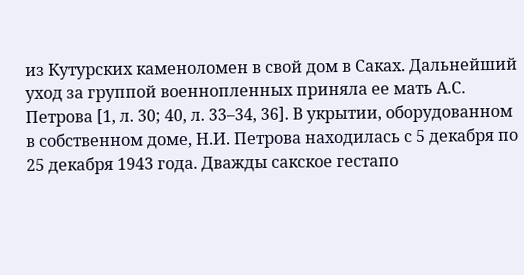из Кутурских каменоломен в свой дом в Саках. Дальнейший уход за группой военнопленных приняла ее мать А.С. Петрова [1, л. 30; 40, л. 33–34, 36]. В укрытии, оборудованном в собственном доме, Н.И. Петрова находилась с 5 декабря по 25 декабря 1943 года. Дважды сакское гестапо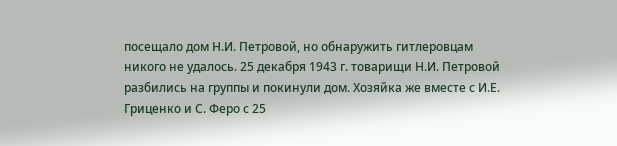посещало дом Н.И. Петровой, но обнаружить гитлеровцам никого не удалось. 25 декабря 1943 г. товарищи Н.И. Петровой разбились на группы и покинули дом. Хозяйка же вместе с И.Е. Гриценко и С. Феро с 25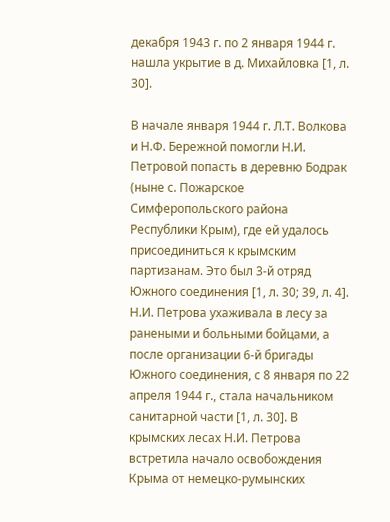декабря 1943 г. по 2 января 1944 г. нашла укрытие в д. Михайловка [1, л. 30].

В начале января 1944 г. Л.Т. Волкова и Н.Ф. Бережной помогли Н.И. Петровой попасть в деревню Бодрак (ныне с. Пожарское Симферопольского района Республики Крым), где ей удалось присоединиться к крымским партизанам. Это был 3-й отряд Южного соединения [1, л. 30; 39, л. 4]. Н.И. Петрова ухаживала в лесу за ранеными и больными бойцами, а после организации 6-й бригады Южного соединения, с 8 января по 22 апреля 1944 г., стала начальником санитарной части [1, л. 30]. В крымских лесах Н.И. Петрова встретила начало освобождения Крыма от немецко-румынских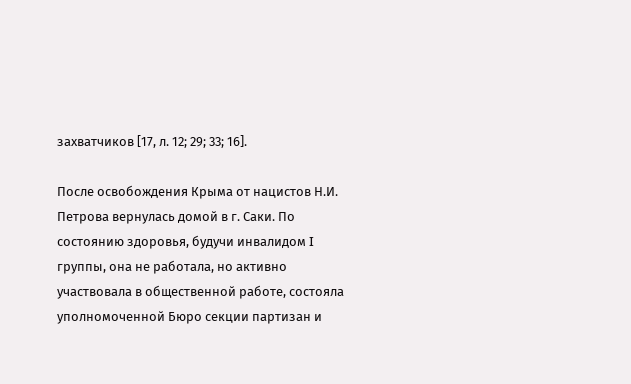захватчиков [17, л. 12; 29; 33; 16].

После освобождения Крыма от нацистов Н.И. Петрова вернулась домой в г. Саки. По состоянию здоровья, будучи инвалидом I группы, она не работала, но активно участвовала в общественной работе, состояла уполномоченной Бюро секции партизан и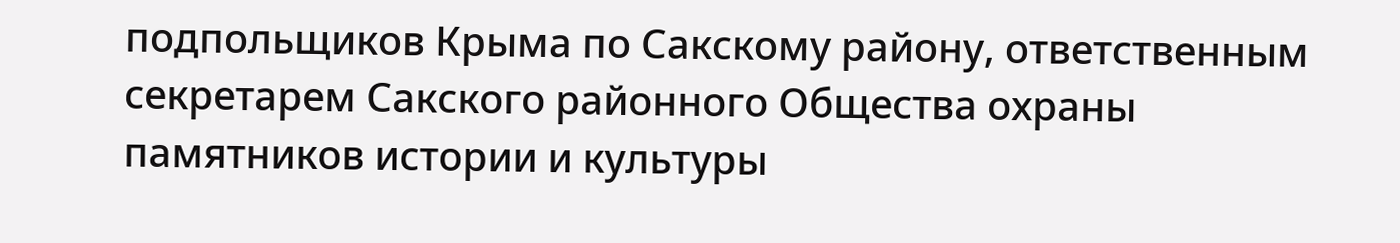подпольщиков Крыма по Сакскому району, ответственным секретарем Сакского районного Общества охраны памятников истории и культуры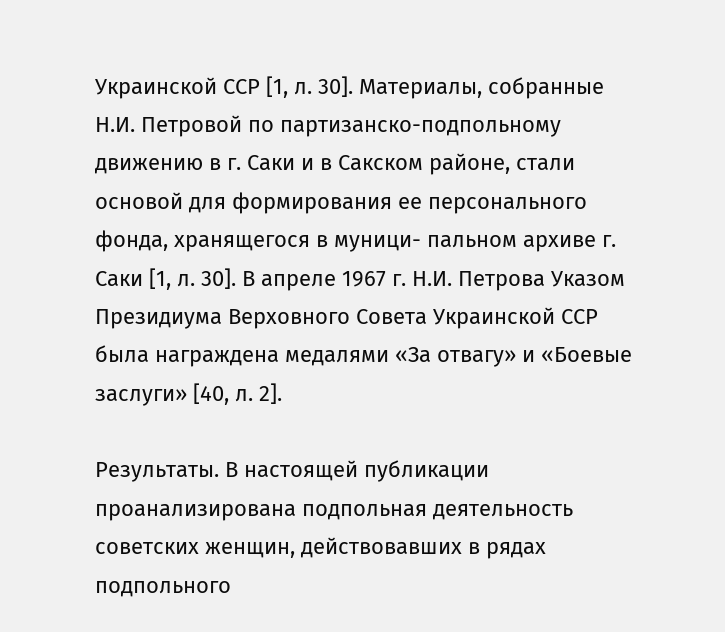Украинской ССР [1, л. 30]. Материалы, собранные Н.И. Петровой по партизанско-подпольному движению в г. Саки и в Сакском районе, стали основой для формирования ее персонального фонда, хранящегося в муници- пальном архиве г. Саки [1, л. 30]. В апреле 1967 г. Н.И. Петрова Указом Президиума Верховного Совета Украинской ССР была награждена медалями «За отвагу» и «Боевые заслуги» [40, л. 2].

Результаты. В настоящей публикации проанализирована подпольная деятельность советских женщин, действовавших в рядах подпольного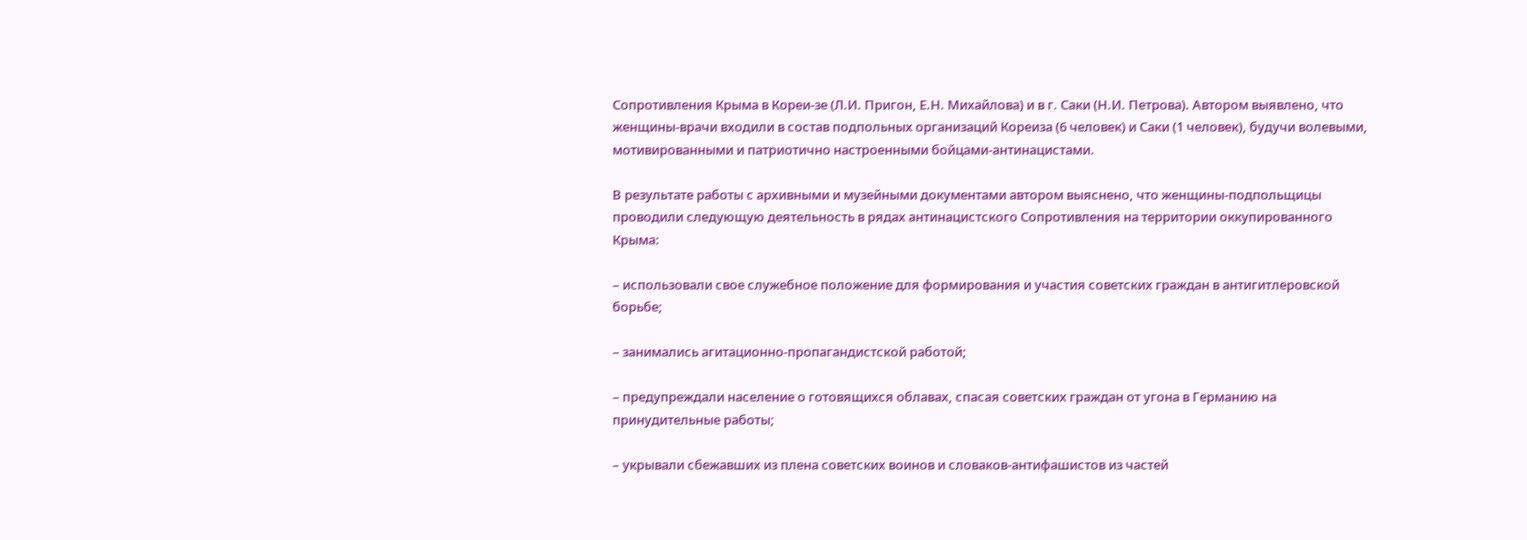Сопротивления Крыма в Кореи-зе (Л.И. Пригон, Е.Н. Михайлова) и в г. Саки (Н.И. Петрова). Автором выявлено, что женщины-врачи входили в состав подпольных организаций Кореиза (6 человек) и Саки (1 человек), будучи волевыми, мотивированными и патриотично настроенными бойцами-антинацистами.

В результате работы с архивными и музейными документами автором выяснено, что женщины-подпольщицы проводили следующую деятельность в рядах антинацистского Сопротивления на территории оккупированного Крыма:

– использовали свое служебное положение для формирования и участия советских граждан в антигитлеровской борьбе;

– занимались агитационно-пропагандистской работой;

– предупреждали население о готовящихся облавах, спасая советских граждан от угона в Германию на принудительные работы;

– укрывали сбежавших из плена советских воинов и словаков-антифашистов из частей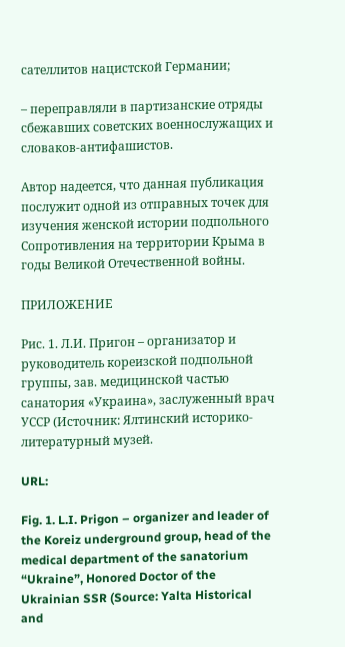сателлитов нацистской Германии;

– переправляли в партизанские отряды сбежавших советских военнослужащих и словаков-антифашистов.

Автор надеется, что данная публикация послужит одной из отправных точек для изучения женской истории подпольного Сопротивления на территории Крыма в годы Великой Отечественной войны.

ПРИЛОЖЕНИЕ

Рис. 1. Л.И. Пригон – организатор и руководитель кореизской подпольной группы, зав. медицинской частью санатория «Украина», заслуженный врач УССР (Источник: Ялтинский историко-литературный музей.

URL:

Fig. 1. L.I. Prigon – organizer and leader of the Koreiz underground group, head of the medical department of the sanatorium “Ukraine”, Honored Doctor of the Ukrainian SSR (Source: Yalta Historical and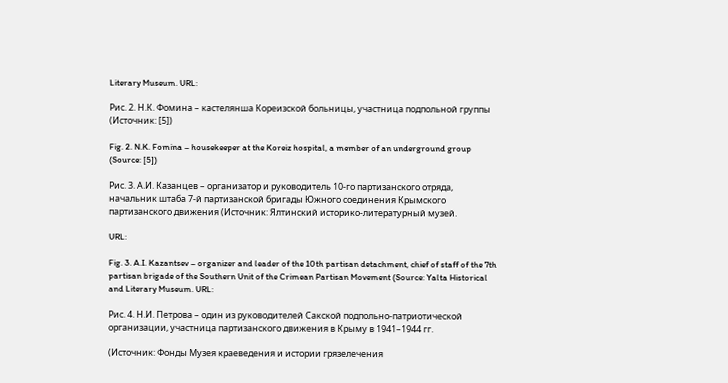Literary Museum. URL:

Рис. 2. Н.К. Фомина – кастелянша Кореизской больницы, участница подпольной группы (Источник: [5])

Fig. 2. N.K. Fomina – housekeeper at the Koreiz hospital, a member of an underground group (Source: [5])

Рис. 3. А.И. Казанцев – организатор и руководитель 10-го партизанского отряда, начальник штаба 7-й партизанской бригады Южного соединения Крымского партизанского движения (Источник: Ялтинский историко-литературный музей.

URL:

Fig. 3. A.I. Kazantsev – organizer and leader of the 10th partisan detachment, chief of staff of the 7th partisan brigade of the Southern Unit of the Crimean Partisan Movement (Source: Yalta Historical and Literary Museum. URL:

Рис. 4. Н.И. Петрова – один из руководителей Сакской подпольно-патриотической организации, участница партизанского движения в Крыму в 1941–1944 гг.

(Источник: Фонды Музея краеведения и истории грязелечения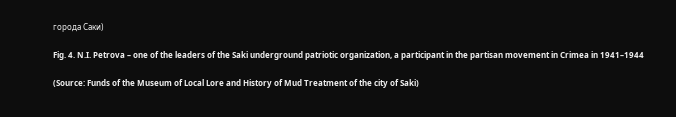города Саки)

Fig. 4. N.I. Petrova – one of the leaders of the Saki underground patriotic organization, a participant in the partisan movement in Crimea in 1941–1944

(Source: Funds of the Museum of Local Lore and History of Mud Treatment of the city of Saki)